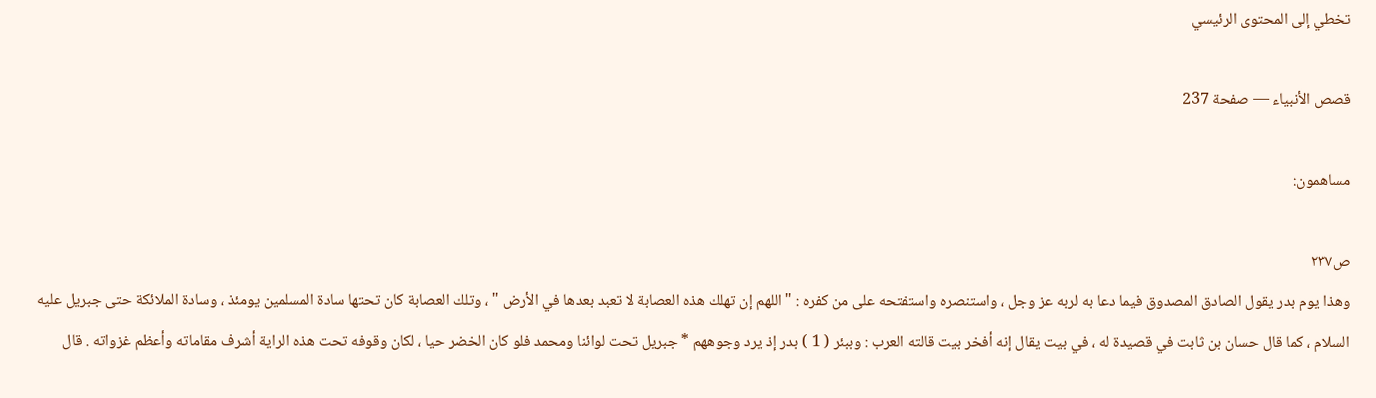تخطي إلى المحتوى الرئيسي

قصص الأنبياء — صفحة 237

مساهمون:

ص٢٣٧
وهذا يوم بدر يقول الصادق المصدوق فيما دعا به لربه عز وجل ، واستنصره واستفتحه على من كفره : " اللهم إن تهلك هذه العصابة لا تعبد بعدها في الأرض " ، وتلك العصابة كان تحتها سادة المسلمين يومئذ ، وسادة الملائكة حتى جبريل عليه السلام ، كما قال حسان بن ثابت في قصيدة له ، في بيت يقال إنه أفخر بيت قالته العرب : وببئر ( 1 ) بدر إذ يرد وجوههم * جبريل تحت لوائنا ومحمد فلو كان الخضر حيا ، لكان وقوفه تحت هذه الراية أشرف مقاماته وأعظم غزواته . قال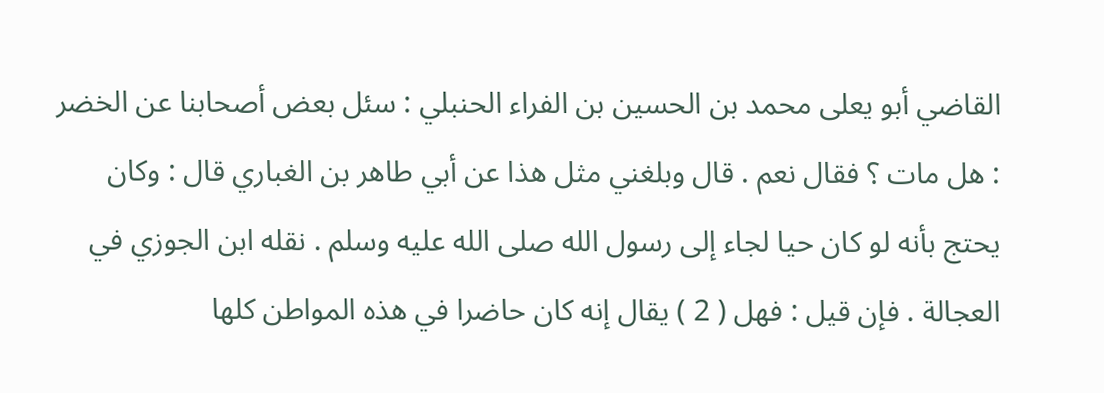القاضي أبو يعلى محمد بن الحسين بن الفراء الحنبلي : سئل بعض أصحابنا عن الخضر : هل مات ؟ فقال نعم . قال وبلغني مثل هذا عن أبي طاهر بن الغباري قال : وكان يحتج بأنه لو كان حيا لجاء إلى رسول الله صلى الله عليه وسلم . نقله ابن الجوزي في العجالة . فإن قيل : فهل ( 2 ) يقال إنه كان حاضرا في هذه المواطن كلها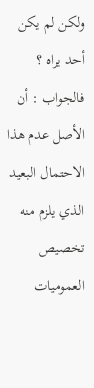ولكن لم يكن أحد يراه ؟ فالجواب : أن الأصل عدم هذا الاحتمال البعيد الذي يلزم منه تخصيص العموميات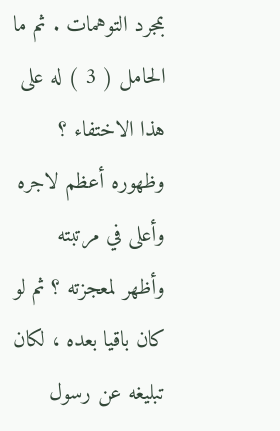بمجرد التوهمات . ثم ما الحامل ( 3 ) له على هذا الاختفاء ؟ وظهوره أعظم لاجره وأعلى في مرتبته وأظهر لمعجزته ؟ ثم لو كان باقيا بعده ، لكان تبليغه عن رسول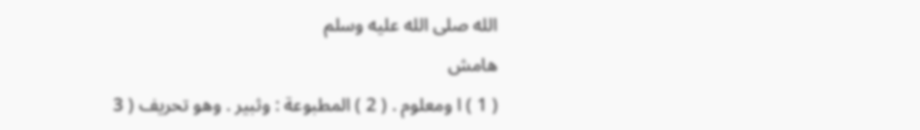الله صلى الله عليه وسلم
هامش
( 1 ) ا ومعلوم . ( 2 ) المطبوعة : وثبير . وهو تحريف ( 3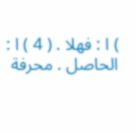) ا : فهلا . ( 4 ) ا : الحاصل . محرفة